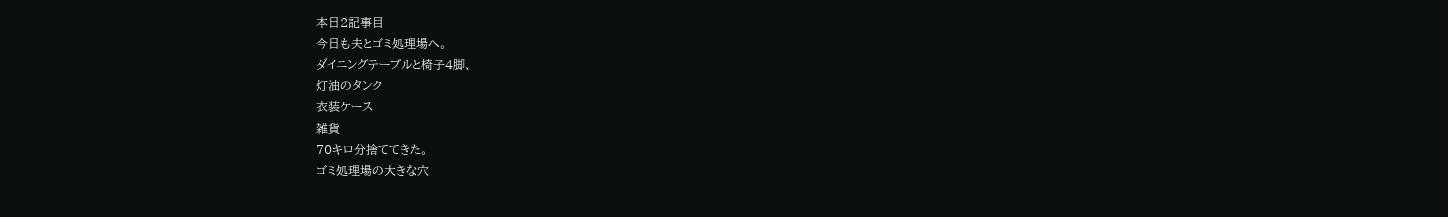本日2記事目
今日も夫とゴミ処理場へ。
ダイニングテーブルと椅子4脚、
灯油のタンク
衣装ケース
雑貨
70キロ分捨ててきた。
ゴミ処理場の大きな穴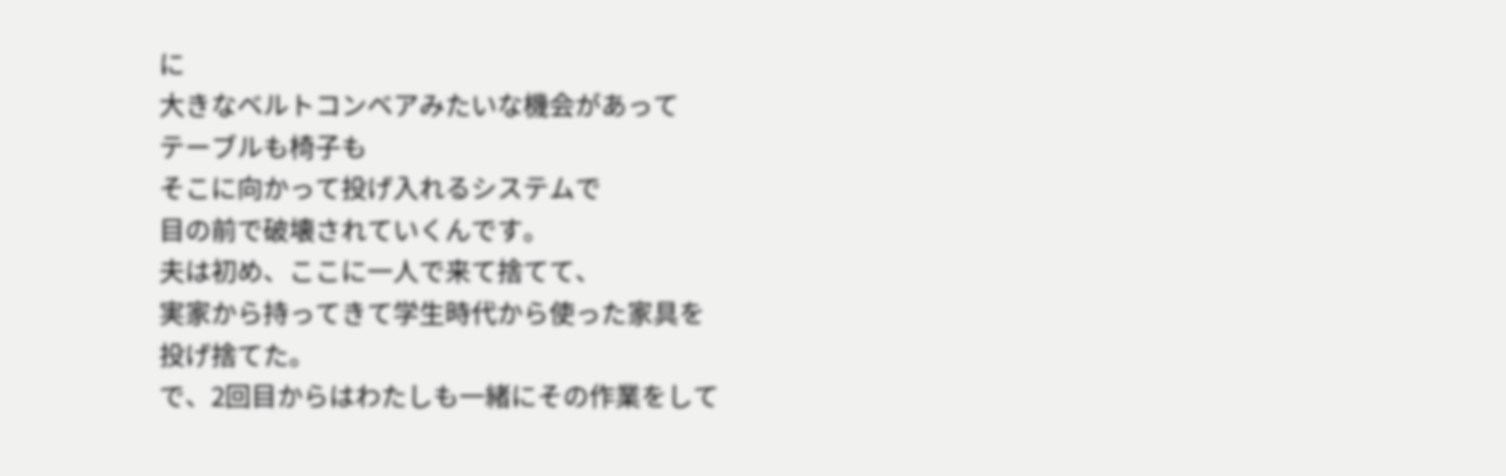に
大きなベルトコンベアみたいな機会があって
テーブルも椅子も
そこに向かって投げ入れるシステムで
目の前で破壊されていくんです。
夫は初め、ここに一人で来て捨てて、
実家から持ってきて学生時代から使った家具を
投げ捨てた。
で、2回目からはわたしも一緒にその作業をして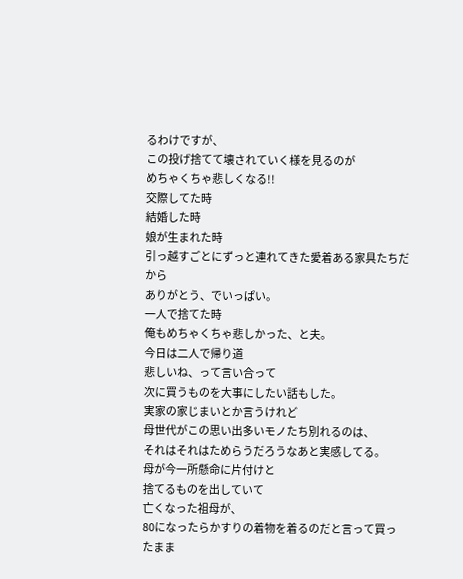るわけですが、
この投げ捨てて壊されていく様を見るのが
めちゃくちゃ悲しくなる!!
交際してた時
結婚した時
娘が生まれた時
引っ越すごとにずっと連れてきた愛着ある家具たちだから
ありがとう、でいっぱい。
一人で捨てた時
俺もめちゃくちゃ悲しかった、と夫。
今日は二人で帰り道
悲しいね、って言い合って
次に買うものを大事にしたい話もした。
実家の家じまいとか言うけれど
母世代がこの思い出多いモノたち別れるのは、
それはそれはためらうだろうなあと実感してる。
母が今一所懸命に片付けと
捨てるものを出していて
亡くなった祖母が、
80になったらかすりの着物を着るのだと言って買ったまま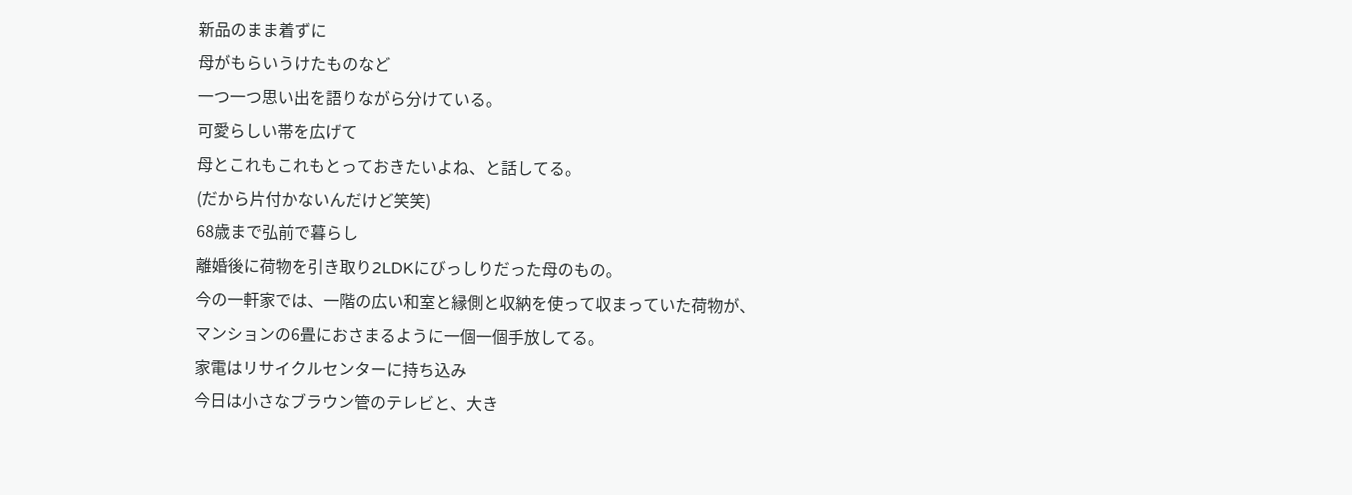新品のまま着ずに
母がもらいうけたものなど
一つ一つ思い出を語りながら分けている。
可愛らしい帯を広げて
母とこれもこれもとっておきたいよね、と話してる。
(だから片付かないんだけど笑笑)
68歳まで弘前で暮らし
離婚後に荷物を引き取り2LDKにびっしりだった母のもの。
今の一軒家では、一階の広い和室と縁側と収納を使って収まっていた荷物が、
マンションの6畳におさまるように一個一個手放してる。
家電はリサイクルセンターに持ち込み
今日は小さなブラウン管のテレビと、大き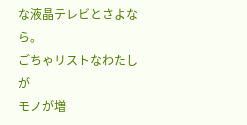な液晶テレビとさよなら。
ごちゃリストなわたしが
モノが増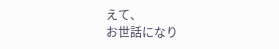えて、
お世話になり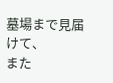墓場まで見届けて、
また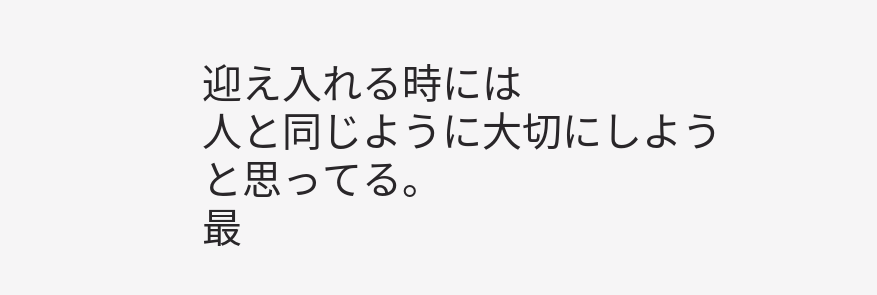迎え入れる時には
人と同じように大切にしようと思ってる。
最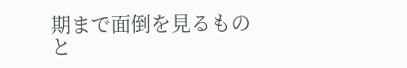期まで面倒を見るものと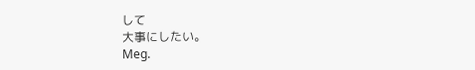して
大事にしたい。
Meg.